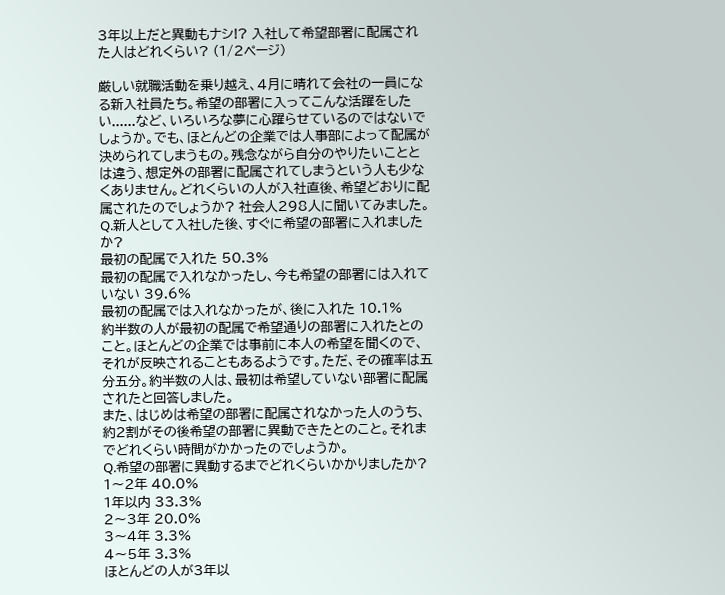3年以上だと異動もナシ!? 入社して希望部署に配属された人はどれくらい? (1/2ページ)

厳しい就職活動を乗り越え、4月に晴れて会社の一員になる新入社員たち。希望の部署に入ってこんな活躍をしたい......など、いろいろな夢に心躍らせているのではないでしょうか。でも、ほとんどの企業では人事部によって配属が決められてしまうもの。残念ながら自分のやりたいこととは違う、想定外の部署に配属されてしまうという人も少なくありません。どれくらいの人が入社直後、希望どおりに配属されたのでしょうか? 社会人298人に聞いてみました。
Q.新人として入社した後、すぐに希望の部署に入れましたか?
最初の配属で入れた 50.3%
最初の配属で入れなかったし、今も希望の部署には入れていない 39.6%
最初の配属では入れなかったが、後に入れた 10.1%
約半数の人が最初の配属で希望通りの部署に入れたとのこと。ほとんどの企業では事前に本人の希望を聞くので、それが反映されることもあるようです。ただ、その確率は五分五分。約半数の人は、最初は希望していない部署に配属されたと回答しました。
また、はじめは希望の部署に配属されなかった人のうち、約2割がその後希望の部署に異動できたとのこと。それまでどれくらい時間がかかったのでしょうか。
Q.希望の部署に異動するまでどれくらいかかりましたか?
1〜2年 40.0%
1年以内 33.3%
2〜3年 20.0%
3〜4年 3.3%
4〜5年 3.3%
ほとんどの人が3年以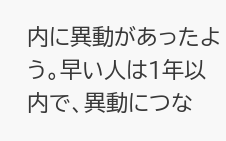内に異動があったよう。早い人は1年以内で、異動につな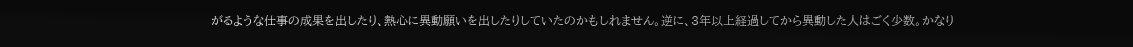がるような仕事の成果を出したり、熱心に異動願いを出したりしていたのかもしれません。逆に、3年以上経過してから異動した人はごく少数。かなり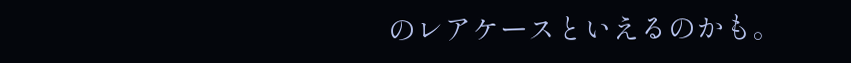のレアケースといえるのかも。